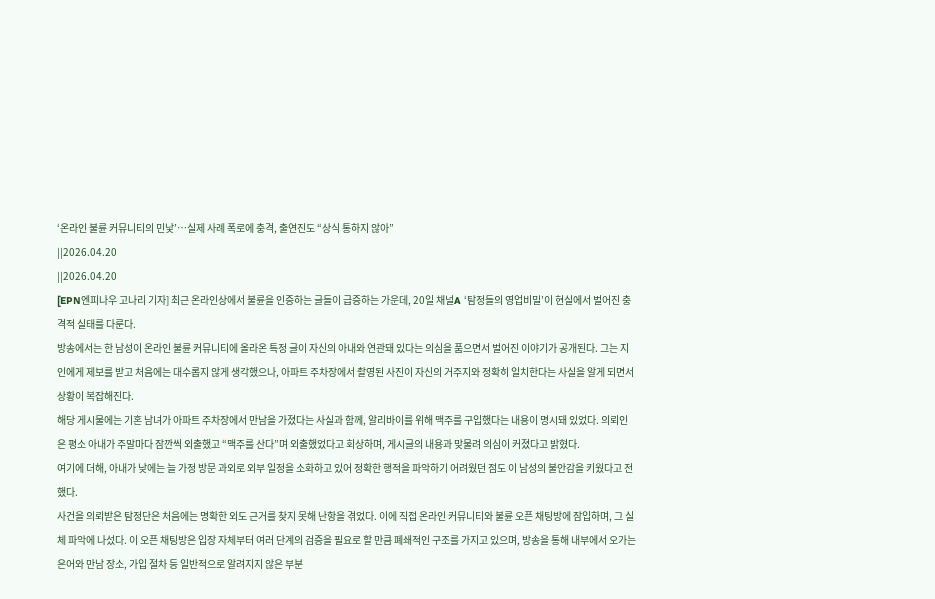‘온라인 불륜 커뮤니티의 민낯’…실제 사례 폭로에 충격, 출연진도 “상식 통하지 않아”
||2026.04.20
||2026.04.20
[EPN엔피나우 고나리 기자] 최근 온라인상에서 불륜을 인증하는 글들이 급증하는 가운데, 20일 채널A ‘탐정들의 영업비밀’이 현실에서 벌어진 충격적 실태를 다룬다.
방송에서는 한 남성이 온라인 불륜 커뮤니티에 올라온 특정 글이 자신의 아내와 연관돼 있다는 의심을 품으면서 벌어진 이야기가 공개된다. 그는 지인에게 제보를 받고 처음에는 대수롭지 않게 생각했으나, 아파트 주차장에서 촬영된 사진이 자신의 거주지와 정확히 일치한다는 사실을 알게 되면서 상황이 복잡해진다.
해당 게시물에는 기혼 남녀가 아파트 주차장에서 만남을 가졌다는 사실과 함께, 알리바이를 위해 맥주를 구입했다는 내용이 명시돼 있었다. 의뢰인은 평소 아내가 주말마다 잠깐씩 외출했고 “맥주를 산다”며 외출했었다고 회상하며, 게시글의 내용과 맞물려 의심이 커졌다고 밝혔다.
여기에 더해, 아내가 낮에는 늘 가정 방문 과외로 외부 일정을 소화하고 있어 정확한 행적을 파악하기 어려웠던 점도 이 남성의 불안감을 키웠다고 전했다.
사건을 의뢰받은 탐정단은 처음에는 명확한 외도 근거를 찾지 못해 난항을 겪었다. 이에 직접 온라인 커뮤니티와 불륜 오픈 채팅방에 잠입하며, 그 실체 파악에 나섰다. 이 오픈 채팅방은 입장 자체부터 여러 단계의 검증을 필요로 할 만큼 폐쇄적인 구조를 가지고 있으며, 방송을 통해 내부에서 오가는 은어와 만남 장소, 가입 절차 등 일반적으로 알려지지 않은 부분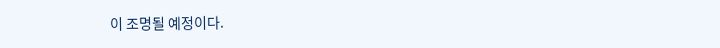이 조명될 예정이다.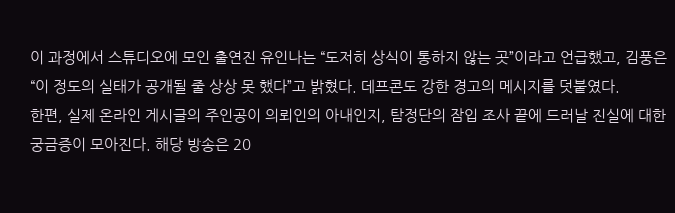이 과정에서 스튜디오에 모인 출연진 유인나는 “도저히 상식이 통하지 않는 곳”이라고 언급했고, 김풍은 “이 정도의 실태가 공개될 줄 상상 못 했다”고 밝혔다. 데프콘도 강한 경고의 메시지를 덧붙였다.
한편, 실제 온라인 게시글의 주인공이 의뢰인의 아내인지, 탐정단의 잠입 조사 끝에 드러날 진실에 대한 궁금증이 모아진다. 해당 방송은 20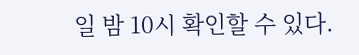일 밤 10시 확인할 수 있다.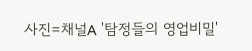사진=채널A '탐정들의 영업비밀'